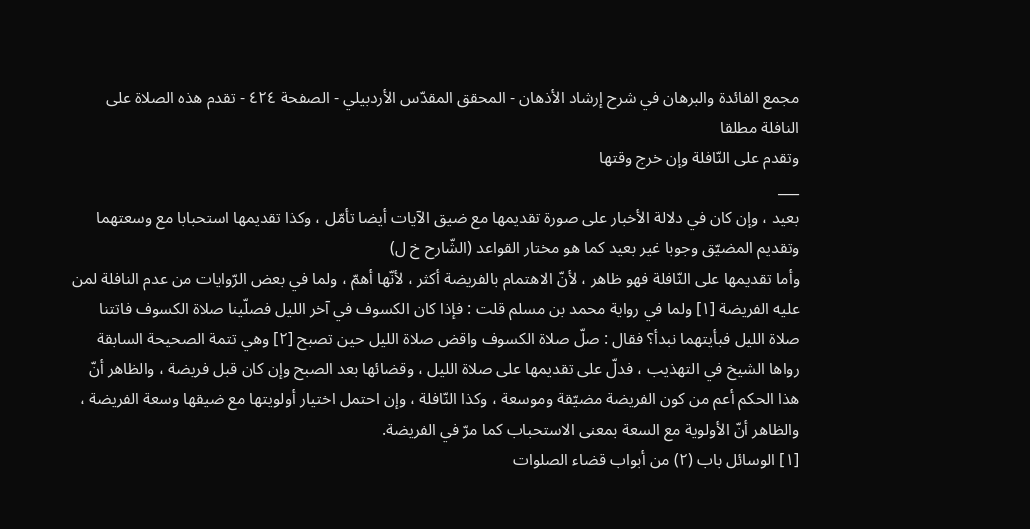مجمع الفائدة والبرهان في شرح إرشاد الأذهان - المحقق المقدّس الأردبيلي - الصفحة ٤٢٤ - تقدم هذه الصلاة على النافلة مطلقا
وتقدم على النّافلة وإن خرج وقتها
___
بعيد ، وإن كان في دلالة الأخبار على صورة تقديمها مع ضيق الآيات أيضا تأمّل ، وكذا تقديمها استحبابا مع وسعتهما وتقديم المضيّق وجوبا غير بعيد كما هو مختار القواعد (الشّارح خ ل)
وأما تقديمها على النّافلة فهو ظاهر ، لأنّ الاهتمام بالفريضة أكثر ، لأنّها أهمّ ، ولما في بعض الرّوايات من عدم النافلة لمن عليه الفريضة [١] ولما في رواية محمد بن مسلم قلت : فإذا كان الكسوف في آخر الليل فصلّينا صلاة الكسوف فاتتنا صلاة الليل فبأيتهما نبدأ؟ فقال : صلّ صلاة الكسوف واقض صلاة الليل حين تصبح [٢] وهي تتمة الصحيحة السابقة رواها الشيخ في التهذيب ، فدلّ على تقديمها على صلاة الليل ، وقضائها بعد الصبح وإن كان قبل فريضة ، والظاهر أنّ هذا الحكم أعم من كون الفريضة مضيّقة وموسعة ، وكذا النّافلة ، وإن احتمل اختيار أولويتها مع ضيقها وسعة الفريضة ، والظاهر أنّ الأولوية مع السعة بمعنى الاستحباب كما مرّ في الفريضة.
[١] الوسائل باب (٢) من أبواب قضاء الصلوات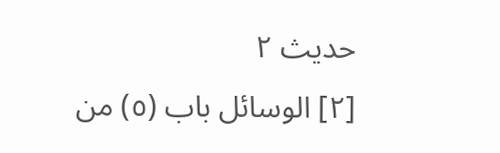حديث ٢
[٢] الوسائل باب (٥) من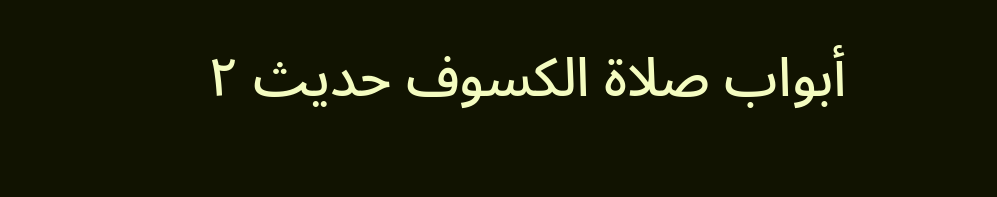أبواب صلاة الكسوف حديث ٢